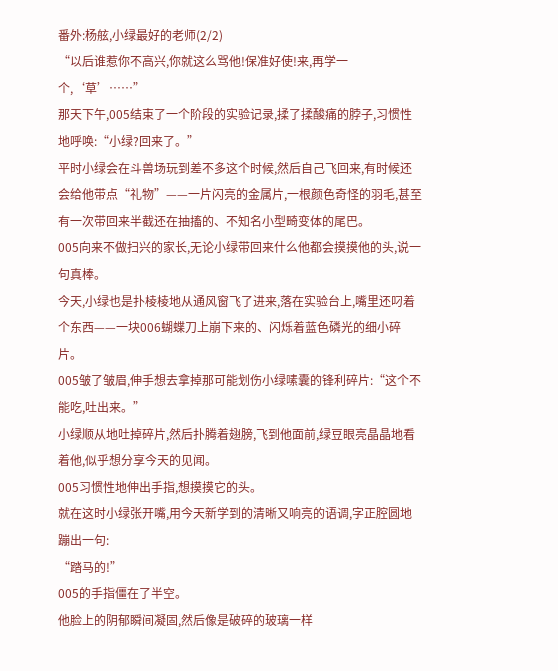番外:杨舷,小绿最好的老师(2/2)
“以后谁惹你不高兴,你就这么骂他!保准好使!来,再学一个,‘草’……”
那天下午,005结束了一个阶段的实验记录,揉了揉酸痛的脖子,习惯性地呼唤:“小绿?回来了。”
平时小绿会在斗兽场玩到差不多这个时候,然后自己飞回来,有时候还会给他带点“礼物”——一片闪亮的金属片,一根颜色奇怪的羽毛,甚至有一次带回来半截还在抽搐的、不知名小型畸变体的尾巴。
005向来不做扫兴的家长,无论小绿带回来什么他都会摸摸他的头,说一句真棒。
今天,小绿也是扑棱棱地从通风窗飞了进来,落在实验台上,嘴里还叼着个东西——一块006蝴蝶刀上崩下来的、闪烁着蓝色磷光的细小碎片。
005皱了皱眉,伸手想去拿掉那可能划伤小绿嗉囊的锋利碎片:“这个不能吃,吐出来。”
小绿顺从地吐掉碎片,然后扑腾着翅膀,飞到他面前,绿豆眼亮晶晶地看着他,似乎想分享今天的见闻。
005习惯性地伸出手指,想摸摸它的头。
就在这时小绿张开嘴,用今天新学到的清晰又响亮的语调,字正腔圆地蹦出一句:
“踏马的!”
005的手指僵在了半空。
他脸上的阴郁瞬间凝固,然后像是破碎的玻璃一样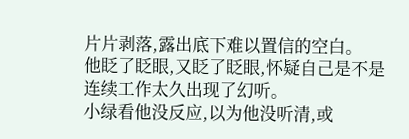片片剥落,露出底下难以置信的空白。
他眨了眨眼,又眨了眨眼,怀疑自己是不是连续工作太久出现了幻听。
小绿看他没反应,以为他没听清,或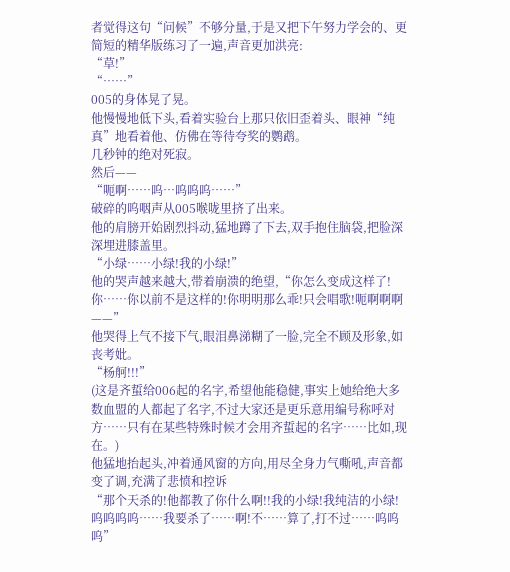者觉得这句“问候”不够分量,于是又把下午努力学会的、更简短的精华版练习了一遍,声音更加洪亮:
“草!”
“……”
005的身体晃了晃。
他慢慢地低下头,看着实验台上那只依旧歪着头、眼神“纯真”地看着他、仿佛在等待夸奖的鹦鹉。
几秒钟的绝对死寂。
然后——
“呃啊……呜…呜呜呜……”
破碎的呜咽声从005喉咙里挤了出来。
他的肩膀开始剧烈抖动,猛地蹲了下去,双手抱住脑袋,把脸深深埋进膝盖里。
“小绿……小绿!我的小绿!”
他的哭声越来越大,带着崩溃的绝望,“你怎么变成这样了!你……你以前不是这样的!你明明那么乖!只会唱歌!呃啊啊啊——”
他哭得上气不接下气,眼泪鼻涕糊了一脸,完全不顾及形象,如丧考妣。
“杨舸!!!”
(这是齐蜇给006起的名字,希望他能稳健,事实上她给绝大多数血盟的人都起了名字,不过大家还是更乐意用编号称呼对方……只有在某些特殊时候才会用齐蜇起的名字……比如,现在。)
他猛地抬起头,冲着通风窗的方向,用尽全身力气嘶吼,声音都变了调,充满了悲愤和控诉
“那个天杀的!他都教了你什么啊!!我的小绿!我纯洁的小绿!呜呜呜呜……我要杀了……啊!不……算了,打不过……呜呜呜”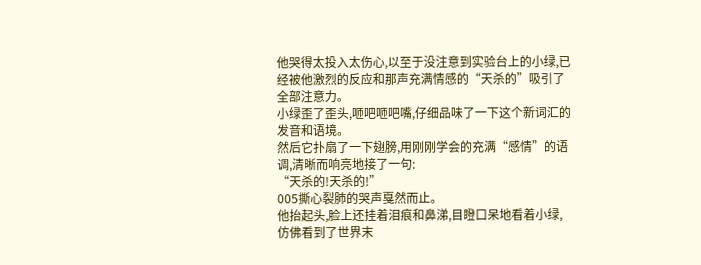他哭得太投入太伤心,以至于没注意到实验台上的小绿,已经被他激烈的反应和那声充满情感的“天杀的”吸引了全部注意力。
小绿歪了歪头,咂吧咂吧嘴,仔细品味了一下这个新词汇的发音和语境。
然后它扑扇了一下翅膀,用刚刚学会的充满“感情”的语调,清晰而响亮地接了一句:
“天杀的!天杀的!”
005撕心裂肺的哭声戛然而止。
他抬起头,脸上还挂着泪痕和鼻涕,目瞪口呆地看着小绿,仿佛看到了世界末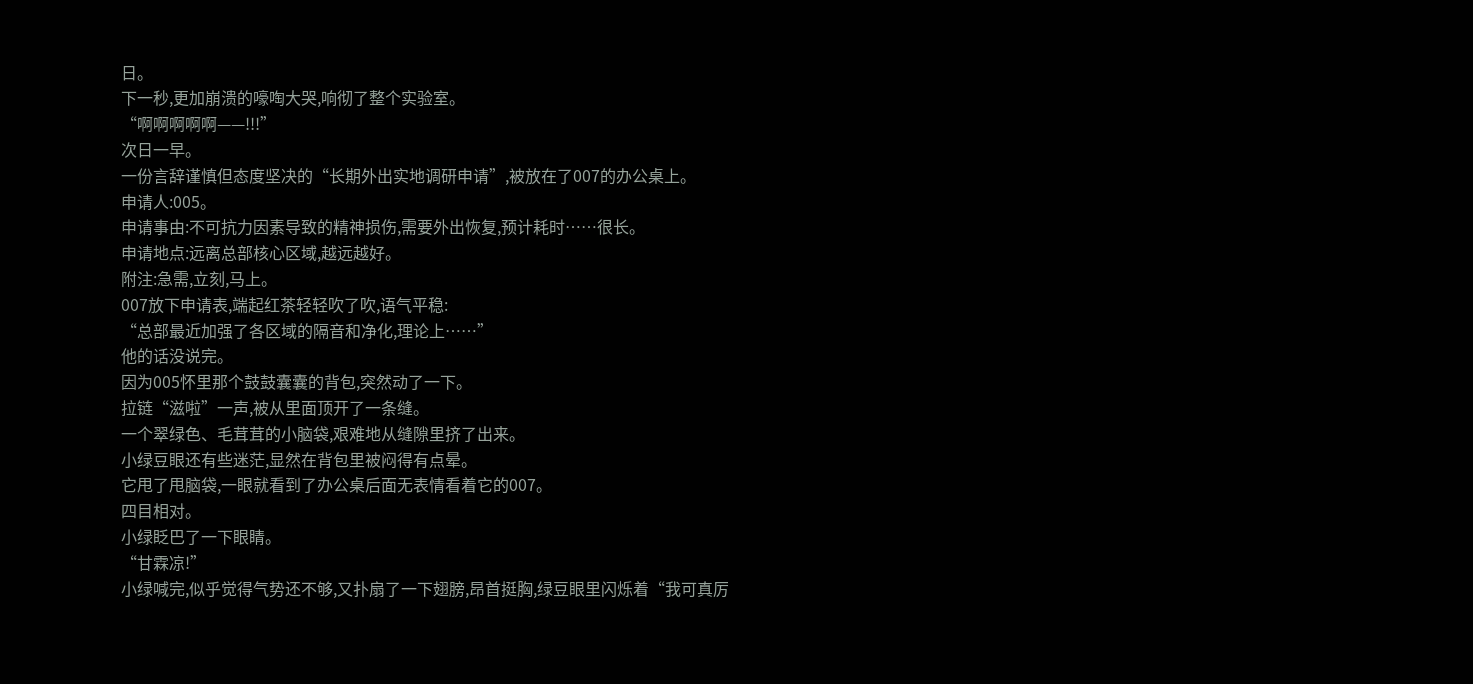日。
下一秒,更加崩溃的嚎啕大哭,响彻了整个实验室。
“啊啊啊啊啊——!!!”
次日一早。
一份言辞谨慎但态度坚决的“长期外出实地调研申请”,被放在了007的办公桌上。
申请人:005。
申请事由:不可抗力因素导致的精神损伤,需要外出恢复,预计耗时……很长。
申请地点:远离总部核心区域,越远越好。
附注:急需,立刻,马上。
007放下申请表,端起红茶轻轻吹了吹,语气平稳:
“总部最近加强了各区域的隔音和净化,理论上……”
他的话没说完。
因为005怀里那个鼓鼓囊囊的背包,突然动了一下。
拉链“滋啦”一声,被从里面顶开了一条缝。
一个翠绿色、毛茸茸的小脑袋,艰难地从缝隙里挤了出来。
小绿豆眼还有些迷茫,显然在背包里被闷得有点晕。
它甩了甩脑袋,一眼就看到了办公桌后面无表情看着它的007。
四目相对。
小绿眨巴了一下眼睛。
“甘霖凉!”
小绿喊完,似乎觉得气势还不够,又扑扇了一下翅膀,昂首挺胸,绿豆眼里闪烁着“我可真厉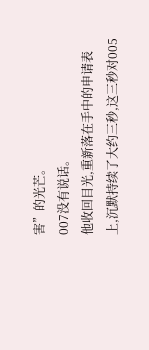害”的光芒。
007没有说话。
他收回目光,重新落在手中的申请表上,沉默持续了大约三秒,这三秒对005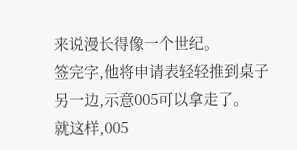来说漫长得像一个世纪。
签完字,他将申请表轻轻推到桌子另一边,示意005可以拿走了。
就这样,005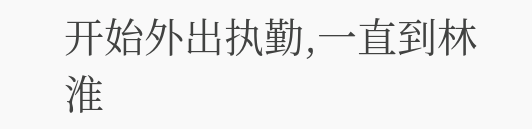开始外出执勤,一直到林淮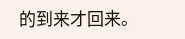的到来才回来。